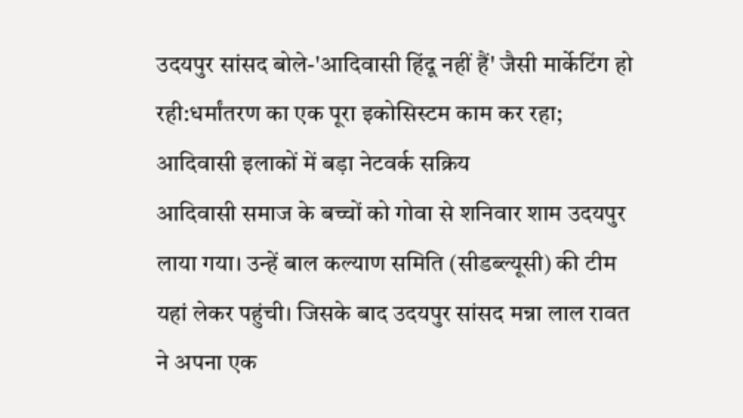उदयपुर सांसद बोले-'आदिवासी हिंदू नहीं हैं' जैसी मार्केटिंग हो रही:धर्मांतरण का एक पूरा इकोसिस्टम काम कर रहा; आदिवासी इलाकों में बड़ा नेटवर्क सक्रिय
आदिवासी समाज के बच्चों को गोवा से शनिवार शाम उदयपुर लाया गया। उन्हें बाल कल्याण समिति (सीडब्ल्यूसी) की टीम यहां लेकर पहुंची। जिसके बाद उदयपुर सांसद मन्ना लाल रावत ने अपना एक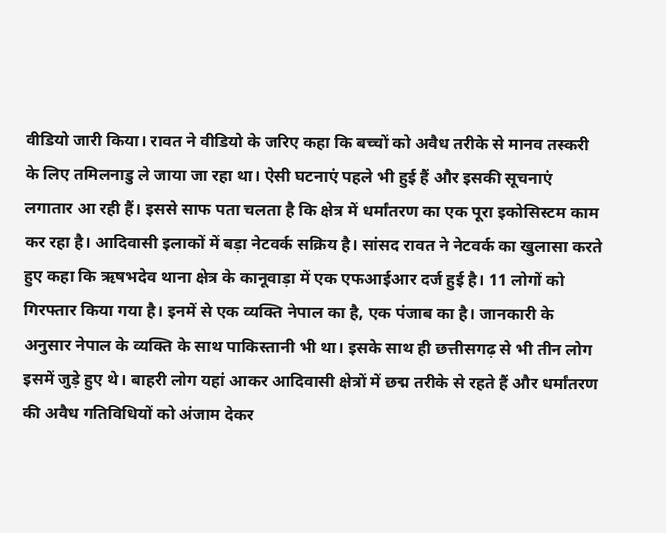वीडियो जारी किया। रावत ने वीडियो के जरिए कहा कि बच्चों को अवैध तरीके से मानव तस्करी के लिए तमिलनाडु ले जाया जा रहा था। ऐसी घटनाएं पहले भी हुई हैं और इसकी सूचनाएं लगातार आ रही हैं। इससे साफ पता चलता है कि क्षेत्र में धर्मांतरण का एक पूरा इकोसिस्टम काम कर रहा है। आदिवासी इलाकों में बड़ा नेटवर्क सक्रिय है। सांसद रावत ने नेटवर्क का खुलासा करते हुए कहा कि ऋषभदेव थाना क्षेत्र के कानूवाड़ा में एक एफआईआर दर्ज हुई है। 11 लोगों को गिरफ्तार किया गया है। इनमें से एक व्यक्ति नेपाल का है, एक पंजाब का है। जानकारी के अनुसार नेपाल के व्यक्ति के साथ पाकिस्तानी भी था। इसके साथ ही छत्तीसगढ़ से भी तीन लोग इसमें जुड़े हुए थे। बाहरी लोग यहां आकर आदिवासी क्षेत्रों में छद्म तरीके से रहते हैं और धर्मांतरण की अवैध गतिविधियों को अंजाम देकर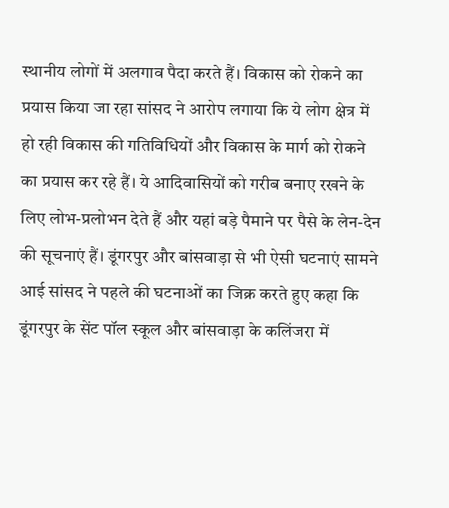स्थानीय लोगों में अलगाव पैदा करते हैं। विकास को रोकने का प्रयास किया जा रहा सांसद ने आरोप लगाया कि ये लोग क्षेत्र में हो रही विकास की गतिविधियों और विकास के मार्ग को रोकने का प्रयास कर रहे हैं। ये आदिवासियों को गरीब बनाए रखने के लिए लोभ-प्रलोभन देते हैं और यहां बड़े पैमाने पर पैसे के लेन-देन की सूचनाएं हैं। डूंगरपुर और बांसवाड़ा से भी ऐसी घटनाएं सामने आई सांसद ने पहले की घटनाओं का जिक्र करते हुए कहा कि डूंगरपुर के सेंट पॉल स्कूल और बांसवाड़ा के कलिंजरा में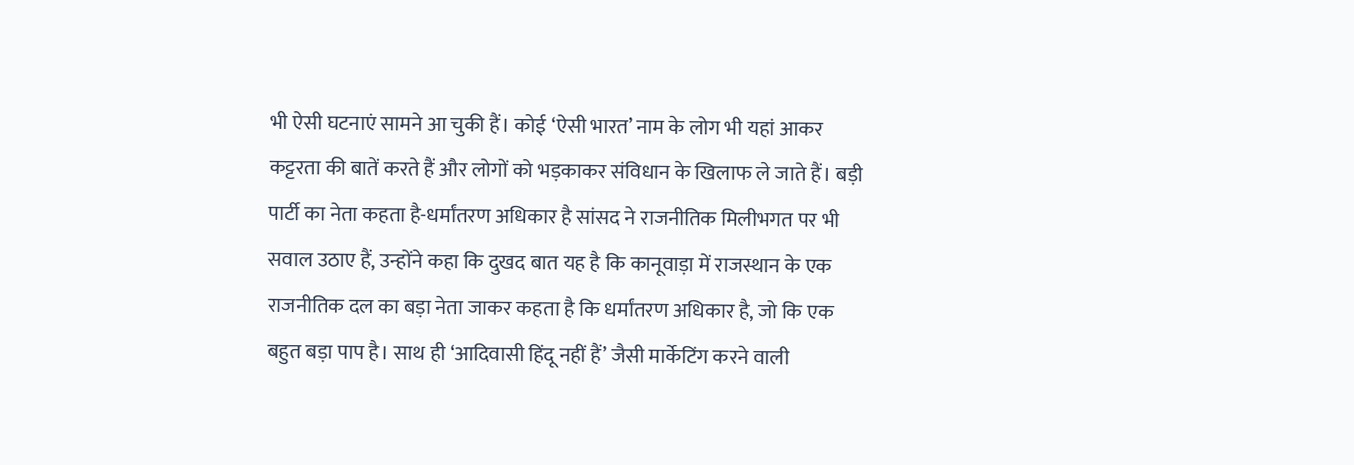भी ऐसी घटनाएं सामने आ चुकी हैं। कोई ‘ऐसी भारत’ नाम के लोग भी यहां आकर कट्टरता की बातें करते हैं और लोगों को भड़काकर संविधान के खिलाफ ले जाते हैं। बड़ी पार्टी का नेता कहता है-धर्मांतरण अधिकार है सांसद ने राजनीतिक मिलीभगत पर भी सवाल उठाए हैं, उन्होंने कहा कि दुखद बात यह है कि कानूवाड़ा में राजस्थान के एक राजनीतिक दल का बड़ा नेता जाकर कहता है कि धर्मांतरण अधिकार है, जो कि एक बहुत बड़ा पाप है। साथ ही ‘आदिवासी हिंदू नहीं हैं’ जैसी मार्केटिंग करने वाली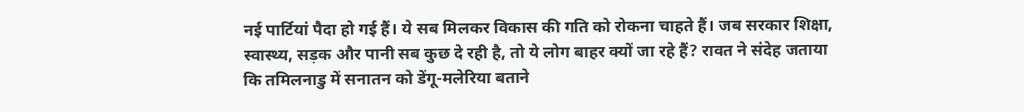नई पार्टियां पैदा हो गई हैं। ये सब मिलकर विकास की गति को रोकना चाहते हैं। जब सरकार शिक्षा, स्वास्थ्य, सड़क और पानी सब कुछ दे रही है, तो ये लोग बाहर क्यों जा रहे हैं? रावत ने संदेह जताया कि तमिलनाडु में सनातन को डेंगू-मलेरिया बताने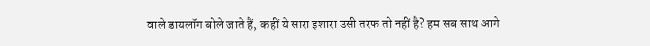वाले डायलॉग बोले जाते हैं, कहीं ये सारा इशारा उसी तरफ तो नहीं है? हम सब साथ आगे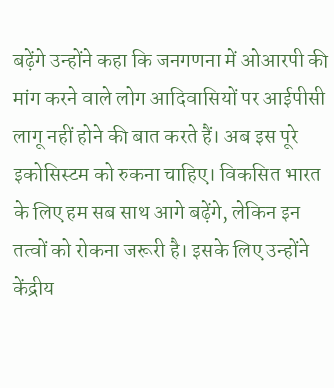बढ़ेंगे उन्होंने कहा कि जनगणना में ओआरपी की मांग करने वाले लोग आदिवासियों पर आईपीसी लागू नहीं होने की बात करते हैं। अब इस पूरे इकोसिस्टम को रुकना चाहिए। विकसित भारत के लिए हम सब साथ आगे बढ़ेंगे, लेकिन इन तत्वों को रोकना जरूरी है। इसके लिए उन्होंने केंद्रीय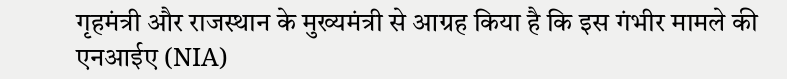गृहमंत्री और राजस्थान के मुख्यमंत्री से आग्रह किया है कि इस गंभीर मामले की एनआईए (NIA)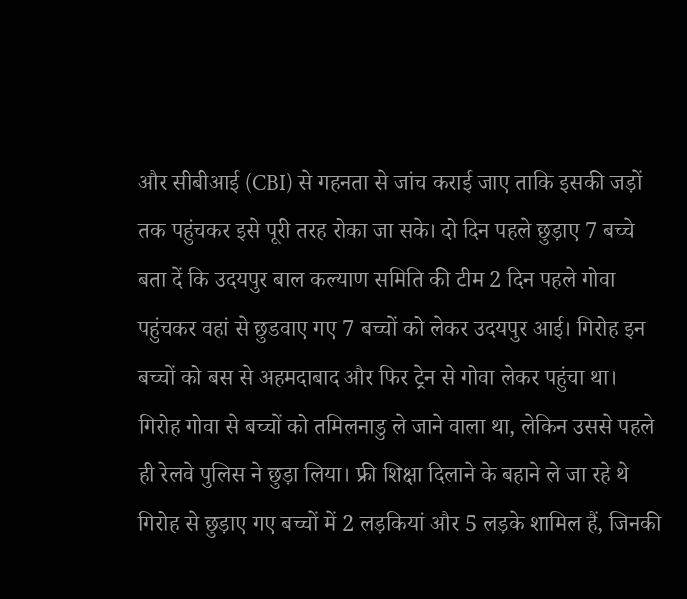और सीबीआई (CBI) से गहनता से जांच कराई जाए ताकि इसकी जड़ों तक पहुंचकर इसे पूरी तरह रोका जा सके। दो दिन पहले छुड़ाए 7 बच्चे बता दें कि उदयपुर बाल कल्याण समिति की टीम 2 दिन पहले गोवा पहुंचकर वहां से छुडवाए गए 7 बच्चों को लेकर उदयपुर आई। गिरोह इन बच्चों को बस से अहमदाबाद और फिर ट्रेन से गोवा लेकर पहुंचा था। गिरोह गोवा से बच्चों को तमिलनाडु ले जाने वाला था, लेकिन उससे पहले ही रेलवे पुलिस ने छुड़ा लिया। फ्री शिक्षा दिलाने के बहाने ले जा रहे थे गिरोह से छुड़ाए गए बच्चों में 2 लड़कियां और 5 लड़के शामिल हैं, जिनकी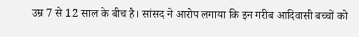उम्र 7 से 12 साल के बीच है। सांसद ने आरोप लगाया कि इन गरीब आदिवासी बच्चों को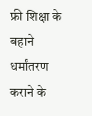फ्री शिक्षा के बहाने धर्मांतरण कराने के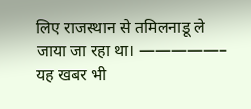लिए राजस्थान से तमिलनाडू ले जाया जा रहा था। —————– यह खबर भी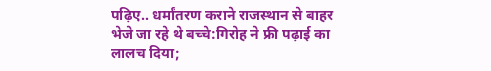पढ़िए.. धर्मांतरण कराने राजस्थान से बाहर भेजे जा रहे थे बच्चे:गिरोह ने फ्री पढ़ाई का लालच दिया;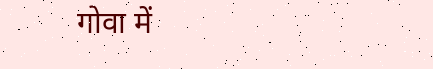गोवा में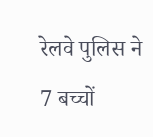रेलवे पुलिस ने 7 बच्चों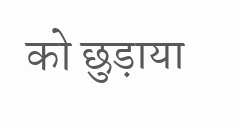को छुड़ाया